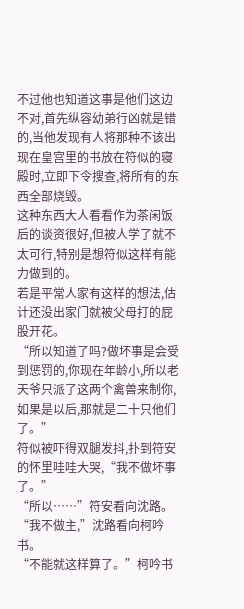不过他也知道这事是他们这边不对,首先纵容幼弟行凶就是错的,当他发现有人将那种不该出现在皇宫里的书放在符似的寝殿时,立即下令搜查,将所有的东西全部烧毁。
这种东西大人看看作为茶闲饭后的谈资很好,但被人学了就不太可行,特别是想符似这样有能力做到的。
若是平常人家有这样的想法,估计还没出家门就被父母打的屁股开花。
“所以知道了吗?做坏事是会受到惩罚的,你现在年龄小,所以老天爷只派了这两个禽兽来制你,如果是以后,那就是二十只他们了。”
符似被吓得双腿发抖,扑到符安的怀里哇哇大哭,“我不做坏事了。”
“所以……”符安看向沈路。
“我不做主,”沈路看向柯吟书。
“不能就这样算了。”柯吟书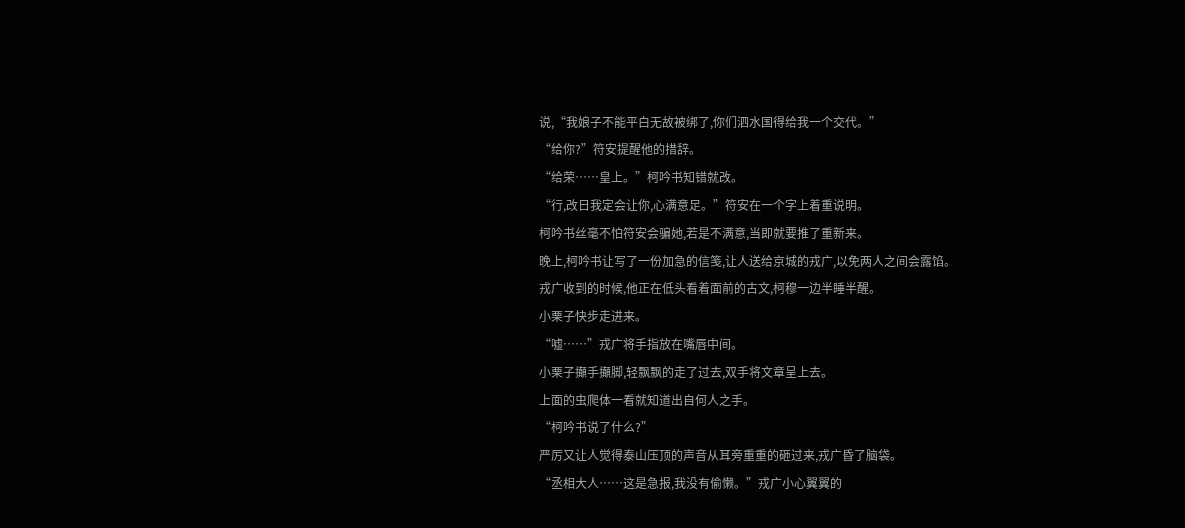说,“我娘子不能平白无故被绑了,你们泗水国得给我一个交代。”
“给你?”符安提醒他的措辞。
“给荣……皇上。”柯吟书知错就改。
“行,改日我定会让你,心满意足。”符安在一个字上着重说明。
柯吟书丝毫不怕符安会骗她,若是不满意,当即就要推了重新来。
晚上,柯吟书让写了一份加急的信笺,让人送给京城的戎广,以免两人之间会露馅。
戎广收到的时候,他正在低头看着面前的古文,柯穆一边半睡半醒。
小栗子快步走进来。
“嘘……”戎广将手指放在嘴唇中间。
小栗子攧手攧脚,轻飘飘的走了过去,双手将文章呈上去。
上面的虫爬体一看就知道出自何人之手。
“柯吟书说了什么?”
严厉又让人觉得泰山压顶的声音从耳旁重重的砸过来,戎广昏了脑袋。
“丞相大人……这是急报,我没有偷懒。”戎广小心翼翼的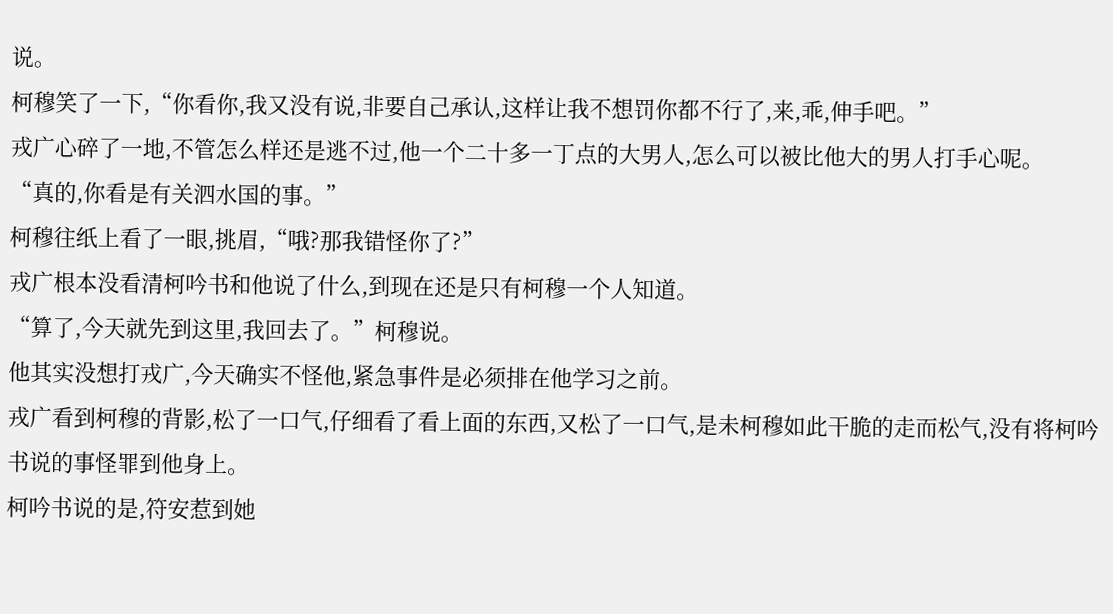说。
柯穆笑了一下,“你看你,我又没有说,非要自己承认,这样让我不想罚你都不行了,来,乖,伸手吧。”
戎广心碎了一地,不管怎么样还是逃不过,他一个二十多一丁点的大男人,怎么可以被比他大的男人打手心呢。
“真的,你看是有关泗水国的事。”
柯穆往纸上看了一眼,挑眉,“哦?那我错怪你了?”
戎广根本没看清柯吟书和他说了什么,到现在还是只有柯穆一个人知道。
“算了,今天就先到这里,我回去了。”柯穆说。
他其实没想打戎广,今天确实不怪他,紧急事件是必须排在他学习之前。
戎广看到柯穆的背影,松了一口气,仔细看了看上面的东西,又松了一口气,是未柯穆如此干脆的走而松气,没有将柯吟书说的事怪罪到他身上。
柯吟书说的是,符安惹到她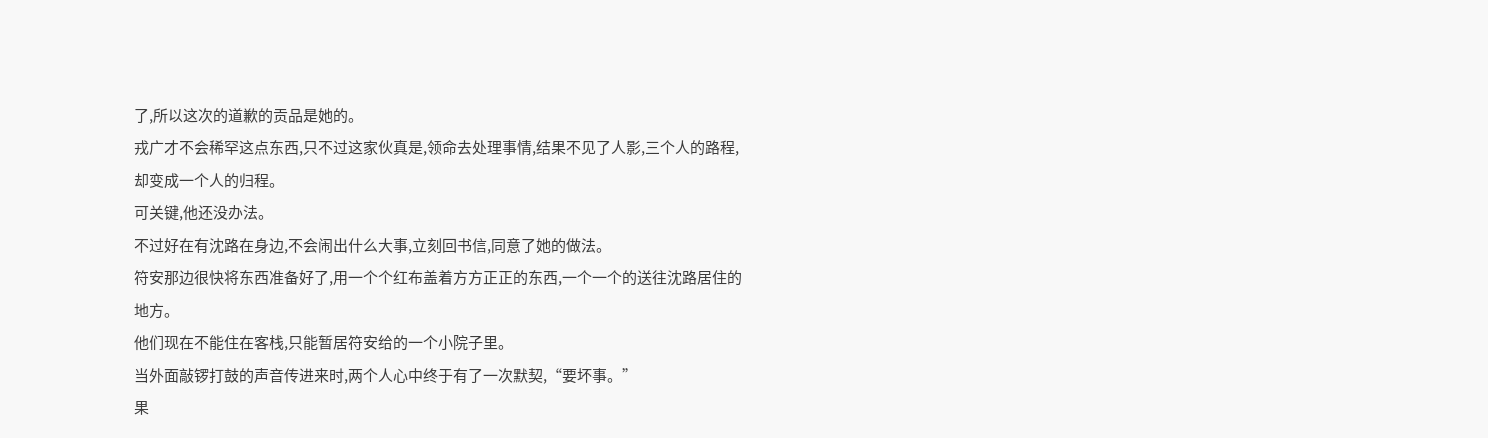了,所以这次的道歉的贡品是她的。
戎广才不会稀罕这点东西,只不过这家伙真是,领命去处理事情,结果不见了人影,三个人的路程,却变成一个人的归程。
可关键,他还没办法。
不过好在有沈路在身边,不会闹出什么大事,立刻回书信,同意了她的做法。
符安那边很快将东西准备好了,用一个个红布盖着方方正正的东西,一个一个的送往沈路居住的地方。
他们现在不能住在客栈,只能暂居符安给的一个小院子里。
当外面敲锣打鼓的声音传进来时,两个人心中终于有了一次默契,“要坏事。”
果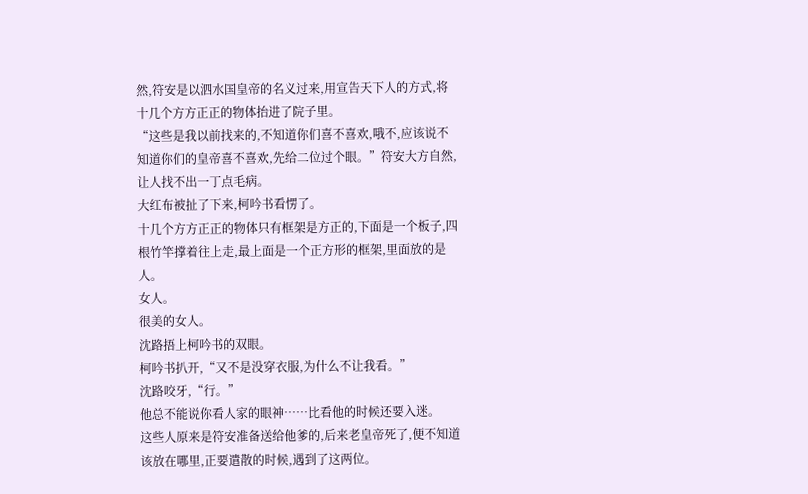然,符安是以泗水国皇帝的名义过来,用宣告天下人的方式,将十几个方方正正的物体抬进了院子里。
“这些是我以前找来的,不知道你们喜不喜欢,哦不,应该说不知道你们的皇帝喜不喜欢,先给二位过个眼。”符安大方自然,让人找不出一丁点毛病。
大红布被扯了下来,柯吟书看愣了。
十几个方方正正的物体只有框架是方正的,下面是一个板子,四根竹竿撑着往上走,最上面是一个正方形的框架,里面放的是人。
女人。
很美的女人。
沈路捂上柯吟书的双眼。
柯吟书扒开,“又不是没穿衣服,为什么不让我看。”
沈路咬牙,“行。”
他总不能说你看人家的眼神……比看他的时候还要入迷。
这些人原来是符安准备送给他爹的,后来老皇帝死了,便不知道该放在哪里,正要遣散的时候,遇到了这两位。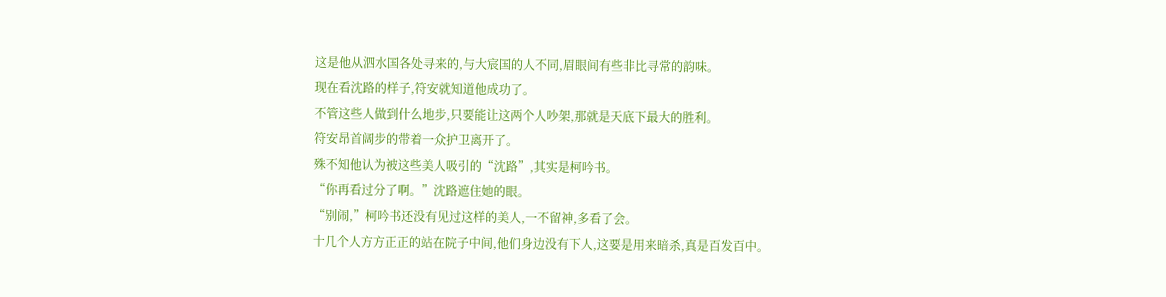这是他从泗水国各处寻来的,与大宸国的人不同,眉眼间有些非比寻常的韵味。
现在看沈路的样子,符安就知道他成功了。
不管这些人做到什么地步,只要能让这两个人吵架,那就是天底下最大的胜利。
符安昂首阔步的带着一众护卫离开了。
殊不知他认为被这些美人吸引的“沈路”,其实是柯吟书。
“你再看过分了啊。”沈路遮住她的眼。
“别闹,”柯吟书还没有见过这样的美人,一不留神,多看了会。
十几个人方方正正的站在院子中间,他们身边没有下人,这要是用来暗杀,真是百发百中。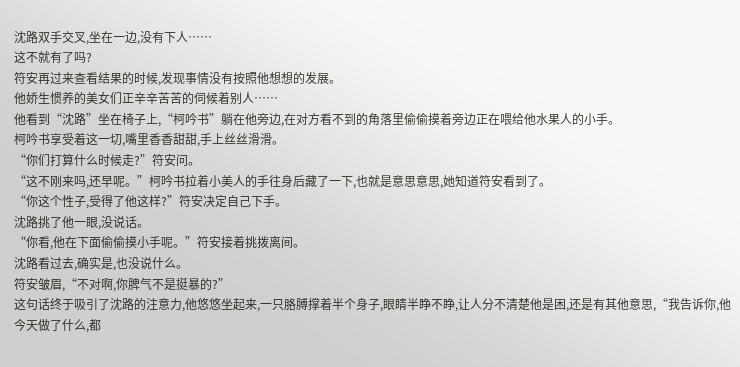沈路双手交叉,坐在一边,没有下人……
这不就有了吗?
符安再过来查看结果的时候,发现事情没有按照他想想的发展。
他娇生惯养的美女们正辛辛苦苦的伺候着别人……
他看到“沈路”坐在椅子上,“柯吟书”躺在他旁边,在对方看不到的角落里偷偷摸着旁边正在喂给他水果人的小手。
柯吟书享受着这一切,嘴里香香甜甜,手上丝丝滑滑。
“你们打算什么时候走?”符安问。
“这不刚来吗,还早呢。”柯吟书拉着小美人的手往身后藏了一下,也就是意思意思,她知道符安看到了。
“你这个性子,受得了他这样?”符安决定自己下手。
沈路挑了他一眼,没说话。
“你看,他在下面偷偷摸小手呢。”符安接着挑拨离间。
沈路看过去,确实是,也没说什么。
符安皱眉,“不对啊,你脾气不是挺暴的?”
这句话终于吸引了沈路的注意力,他悠悠坐起来,一只胳膊撑着半个身子,眼睛半睁不睁,让人分不清楚他是困,还是有其他意思,“我告诉你,他今天做了什么,都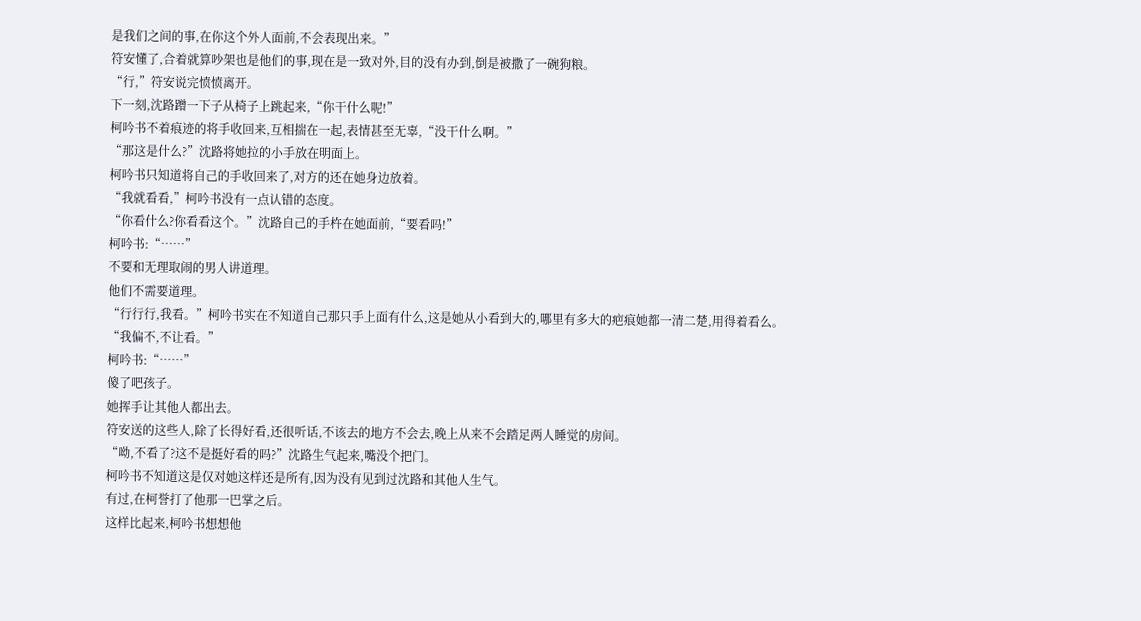是我们之间的事,在你这个外人面前,不会表现出来。”
符安懂了,合着就算吵架也是他们的事,现在是一致对外,目的没有办到,倒是被撒了一碗狗粮。
“行,”符安说完愤愤离开。
下一刻,沈路蹭一下子从椅子上跳起来,“你干什么呢!”
柯吟书不着痕迹的将手收回来,互相揣在一起,表情甚至无辜,“没干什么啊。”
“那这是什么?”沈路将她拉的小手放在明面上。
柯吟书只知道将自己的手收回来了,对方的还在她身边放着。
“我就看看,”柯吟书没有一点认错的态度。
“你看什么?你看看这个。”沈路自己的手杵在她面前,“要看吗!”
柯吟书:“……”
不要和无理取闹的男人讲道理。
他们不需要道理。
“行行行,我看。”柯吟书实在不知道自己那只手上面有什么,这是她从小看到大的,哪里有多大的疤痕她都一清二楚,用得着看么。
“我偏不,不让看。”
柯吟书:“……”
傻了吧孩子。
她挥手让其他人都出去。
符安送的这些人,除了长得好看,还很听话,不该去的地方不会去,晚上从来不会踏足两人睡觉的房间。
“呦,不看了?这不是挺好看的吗?”沈路生气起来,嘴没个把门。
柯吟书不知道这是仅对她这样还是所有,因为没有见到过沈路和其他人生气。
有过,在柯誉打了他那一巴掌之后。
这样比起来,柯吟书想想他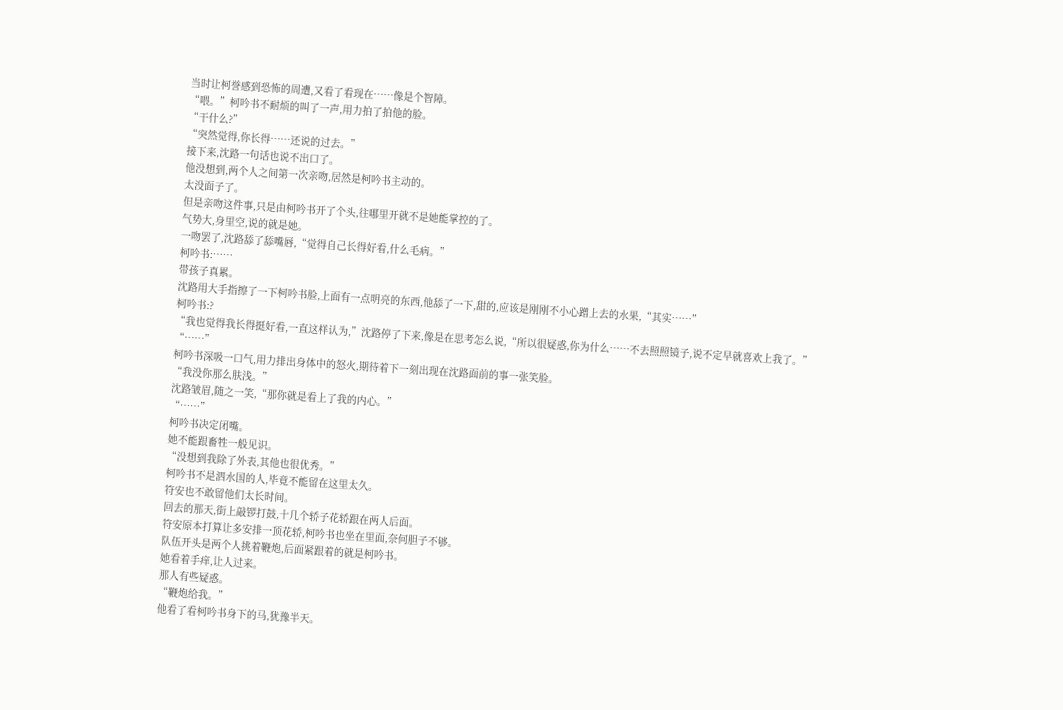当时让柯誉感到恐怖的周遭,又看了看现在……像是个智障。
“喂。”柯吟书不耐烦的叫了一声,用力拍了拍他的脸。
“干什么?”
“突然觉得,你长得……还说的过去。”
接下来,沈路一句话也说不出口了。
他没想到,两个人之间第一次亲吻,居然是柯吟书主动的。
太没面子了。
但是亲吻这件事,只是由柯吟书开了个头,往哪里开就不是她能掌控的了。
气势大,身里空,说的就是她。
一吻罢了,沈路舔了舔嘴唇,“觉得自己长得好看,什么毛病。”
柯吟书:……
带孩子真累。
沈路用大手指擦了一下柯吟书脸,上面有一点明亮的东西,他舔了一下,甜的,应该是刚刚不小心蹭上去的水果,“其实……”
柯吟书:?
“我也觉得我长得挺好看,一直这样认为,”沈路停了下来,像是在思考怎么说,“所以很疑惑,你为什么……不去照照镜子,说不定早就喜欢上我了。”
“……”
柯吟书深吸一口气,用力排出身体中的怒火,期待着下一刻出现在沈路面前的事一张笑脸。
“我没你那么肤浅。”
沈路皱眉,随之一笑,“那你就是看上了我的内心。”
“……”
柯吟书决定闭嘴。
她不能跟畜牲一般见识。
“没想到我除了外表,其他也很优秀。”
柯吟书不是泗水国的人,毕竟不能留在这里太久。
符安也不敢留他们太长时间。
回去的那天,街上敲锣打鼓,十几个轿子花轿跟在两人后面。
符安原本打算让多安排一顶花轿,柯吟书也坐在里面,奈何胆子不够。
队伍开头是两个人挑着鞭炮,后面紧跟着的就是柯吟书。
她看着手痒,让人过来。
那人有些疑惑。
“鞭炮给我。”
他看了看柯吟书身下的马,犹豫半天。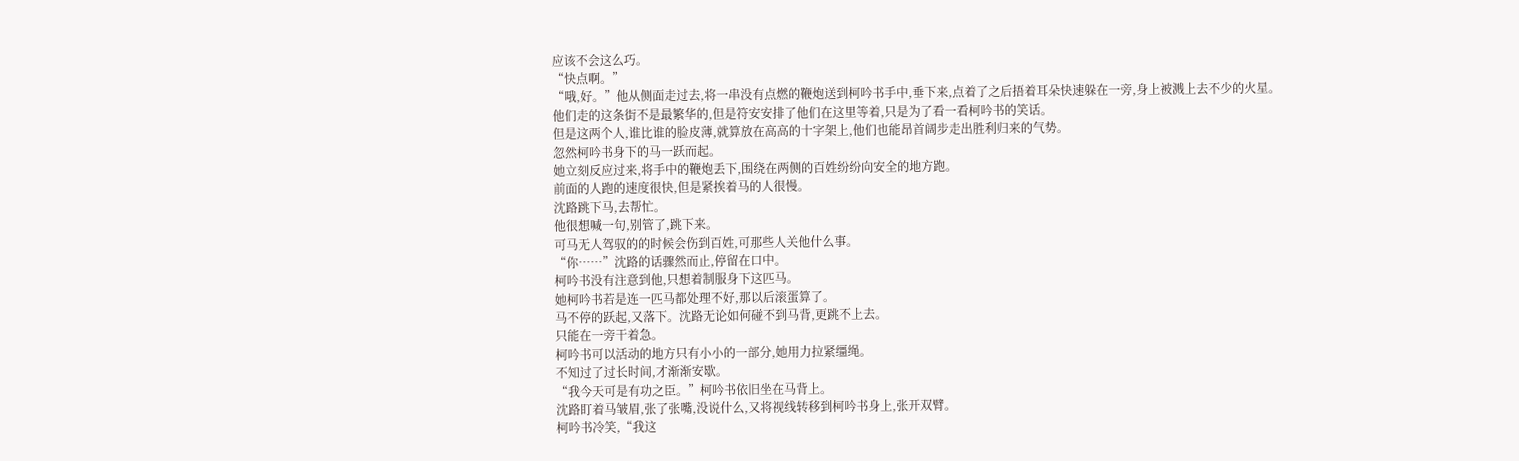应该不会这么巧。
“快点啊。”
“哦,好。”他从侧面走过去,将一串没有点燃的鞭炮送到柯吟书手中,垂下来,点着了之后捂着耳朵快速躲在一旁,身上被溅上去不少的火星。
他们走的这条街不是最繁华的,但是符安安排了他们在这里等着,只是为了看一看柯吟书的笑话。
但是这两个人,谁比谁的脸皮薄,就算放在高高的十字架上,他们也能昂首阔步走出胜利归来的气势。
忽然柯吟书身下的马一跃而起。
她立刻反应过来,将手中的鞭炮丢下,围绕在两侧的百姓纷纷向安全的地方跑。
前面的人跑的速度很快,但是紧挨着马的人很慢。
沈路跳下马,去帮忙。
他很想喊一句,别管了,跳下来。
可马无人驾驭的的时候会伤到百姓,可那些人关他什么事。
“你……”沈路的话骤然而止,停留在口中。
柯吟书没有注意到他,只想着制服身下这匹马。
她柯吟书若是连一匹马都处理不好,那以后滚蛋算了。
马不停的跃起,又落下。沈路无论如何碰不到马背,更跳不上去。
只能在一旁干着急。
柯吟书可以活动的地方只有小小的一部分,她用力拉紧缰绳。
不知过了过长时间,才渐渐安歇。
“我今天可是有功之臣。”柯吟书依旧坐在马背上。
沈路盯着马皱眉,张了张嘴,没说什么,又将视线转移到柯吟书身上,张开双臂。
柯吟书冷笑,“我这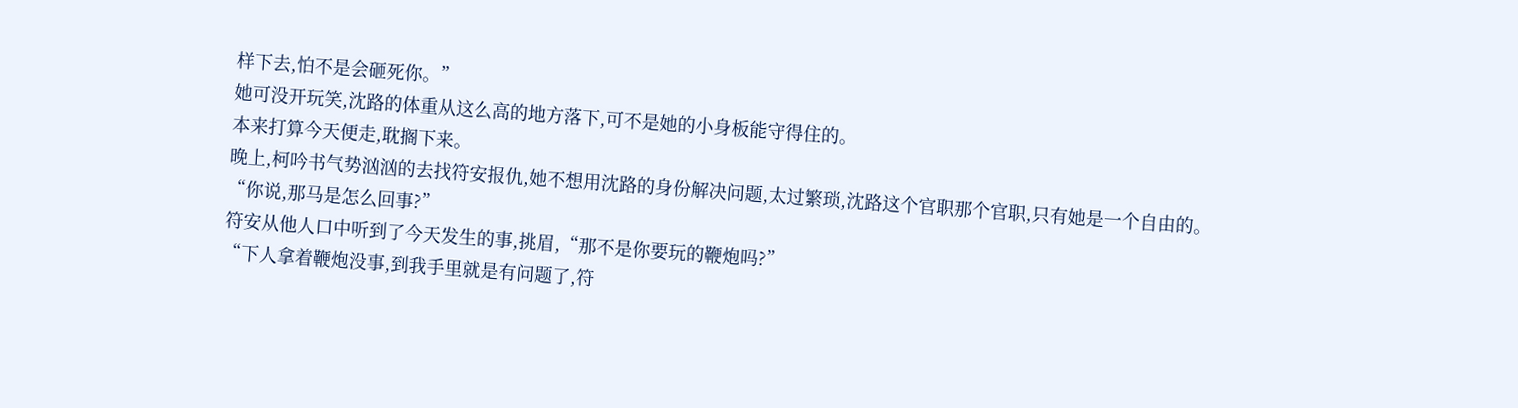样下去,怕不是会砸死你。”
她可没开玩笑,沈路的体重从这么高的地方落下,可不是她的小身板能守得住的。
本来打算今天便走,耽搁下来。
晚上,柯吟书气势汹汹的去找符安报仇,她不想用沈路的身份解决问题,太过繁琐,沈路这个官职那个官职,只有她是一个自由的。
“你说,那马是怎么回事?”
符安从他人口中听到了今天发生的事,挑眉,“那不是你要玩的鞭炮吗?”
“下人拿着鞭炮没事,到我手里就是有问题了,符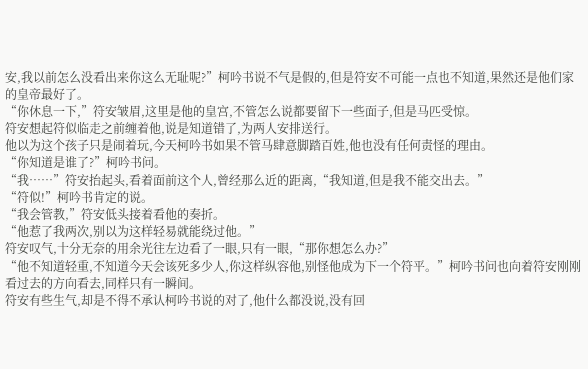安,我以前怎么没看出来你这么无耻呢?”柯吟书说不气是假的,但是符安不可能一点也不知道,果然还是他们家的皇帝最好了。
“你休息一下,”符安皱眉,这里是他的皇宫,不管怎么说都要留下一些面子,但是马匹受惊。
符安想起符似临走之前缠着他,说是知道错了,为两人安排送行。
他以为这个孩子只是闹着玩,今天柯吟书如果不管马肆意脚踏百姓,他也没有任何责怪的理由。
“你知道是谁了?”柯吟书问。
“我……”符安抬起头,看着面前这个人,曾经那么近的距离,“我知道,但是我不能交出去。”
“符似!”柯吟书肯定的说。
“我会管教,”符安低头接着看他的奏折。
“他惹了我两次,别以为这样轻易就能绕过他。”
符安叹气,十分无奈的用余光往左边看了一眼,只有一眼,“那你想怎么办?”
“他不知道轻重,不知道今天会该死多少人,你这样纵容他,别怪他成为下一个符平。”柯吟书问也向着符安刚刚看过去的方向看去,同样只有一瞬间。
符安有些生气,却是不得不承认柯吟书说的对了,他什么都没说,没有回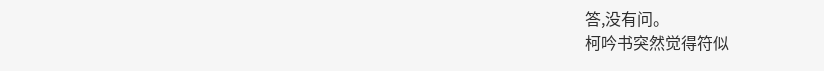答,没有问。
柯吟书突然觉得符似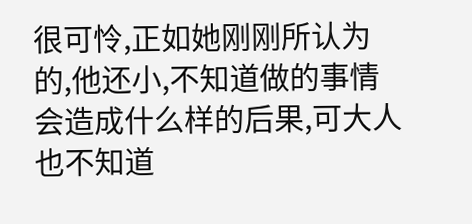很可怜,正如她刚刚所认为的,他还小,不知道做的事情会造成什么样的后果,可大人也不知道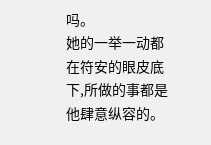吗。
她的一举一动都在符安的眼皮底下,所做的事都是他肆意纵容的。